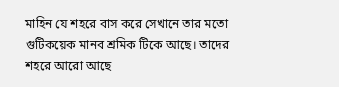মাহিন যে শহরে বাস করে সেখানে তার মতো গুটিকয়েক মানব শ্রমিক টিকে আছে। তাদের শহরে আরো আছে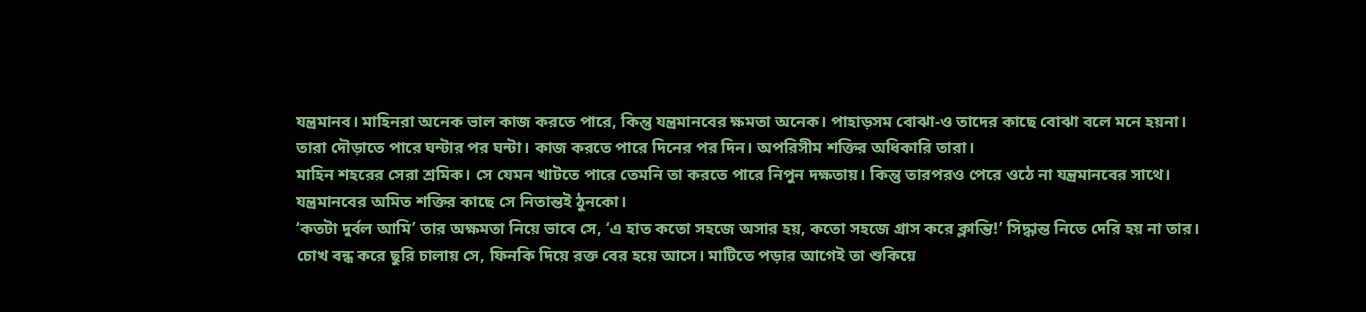যন্ত্রমানব। মাহিনরা অনেক ভাল কাজ করতে পারে, কিন্তু যন্ত্রমানবের ক্ষমতা অনেক। পাহাড়সম বোঝা-ও তাদের কাছে বোঝা বলে মনে হয়না। তারা দৌড়াতে পারে ঘন্টার পর ঘন্টা। কাজ করতে পারে দিনের পর দিন। অপরিসীম শক্তির অধিকারি তারা।
মাহিন শহরের সেরা শ্রমিক। সে যেমন খাটতে পারে তেমনি তা করতে পারে নিপুন দক্ষতায়। কিন্তু তারপরও পেরে ওঠে না যন্ত্রমানবের সাথে। যন্ত্রমানবের অমিত শক্তির কাছে সে নিতান্তই ঠুনকো।
‘কতটা দুর্বল আমি’ তার অক্ষমতা নিয়ে ভাবে সে, ‘এ হাত কতো সহজে অসার হয়, কতো সহজে গ্রাস করে ক্লান্তি!’ সিদ্ধান্ত নিতে দেরি হয় না তার। চোখ বন্ধ করে ছুরি চালায় সে, ফিনকি দিয়ে রক্ত বের হয়ে আসে। মাটিতে পড়ার আগেই তা শুকিয়ে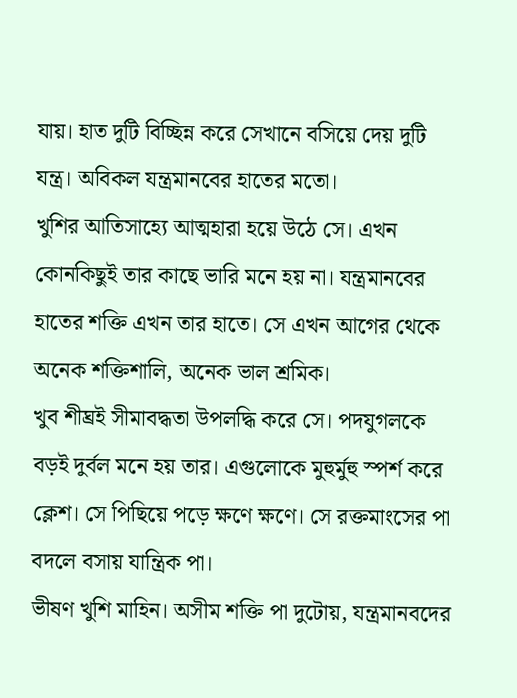যায়। হাত দুটি বিচ্ছিন্ন করে সেখানে বসিয়ে দেয় দুটি যন্ত্র। অবিকল যন্ত্রমানবের হাতের মতো।
খুশির আতিসাহ্যে আত্মহারা হয়ে উঠে সে। এখন কোনকিছুই তার কাছে ভারি মনে হয় না। যন্ত্রমানবের হাতের শক্তি এখন তার হাতে। সে এখন আগের থেকে অনেক শক্তিশালি, অনেক ভাল শ্রমিক।
খুব শীঘ্রই সীমাবদ্ধতা উপলদ্ধি করে সে। পদযুগলকে বড়ই দুর্বল মনে হয় তার। এগুলোকে মুহুর্মুহু স্পর্শ করে ক্লেশ। সে পিছিয়ে পড়ে ক্ষণে ক্ষণে। সে রক্তমাংসের পা বদলে বসায় যান্ত্রিক পা।
ভীষণ খুশি মাহিন। অসীম শক্তি পা দুটোয়, যন্ত্রমানবদের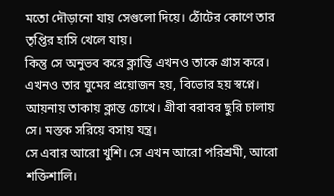মতো দৌড়ানো যায় সেগুলো দিয়ে। ঠোঁটের কোণে তার তৃপ্তির হাসি খেলে যায়।
কিন্তু সে অনুভব করে ক্লান্তি এখনও তাকে গ্রাস করে। এখনও তার ঘুমের প্রয়োজন হয়, বিভোর হয় স্বপ্নে। আয়নায় তাকায় ক্লান্ত চোখে। গ্রীবা বরাবর ছুরি চালায় সে। মস্তক সরিয়ে বসায় যন্ত্র।
সে এবার আরো খুশি। সে এখন আরো পরিশ্রমী, আরো শক্তিশালি।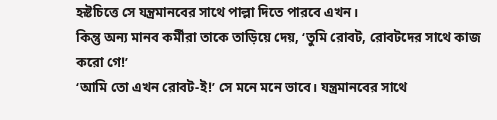হৃষ্টচিত্তে সে যন্ত্রমানবের সাথে পাল্লা দিতে পারবে এখন।
কিন্তু অন্য মানব কর্মীরা তাকে তাড়িয়ে দেয়, ‘তুমি রোবট, রোবটদের সাথে কাজ করো গে!’
‘আমি তো এখন রোবট-ই!’ সে মনে মনে ভাবে। যন্ত্রমানবের সাথে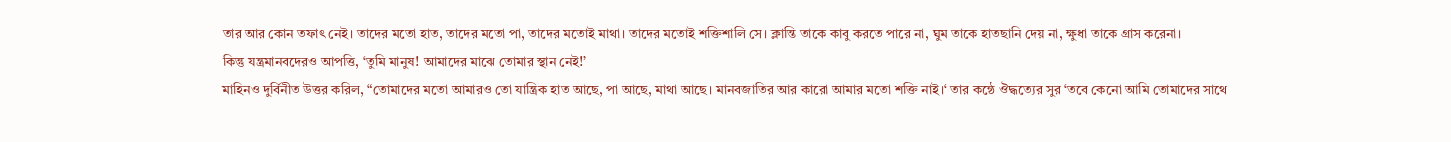তার আর কোন তফাৎ নেই। তাদের মতো হাত, তাদের মতো পা, তাদের মতোই মাথা। তাদের মতোই শক্তিশালি সে। ক্লান্তি তাকে কাবু করতে পারে না, ঘুম তাকে হাতছানি দেয় না, ক্ষুধা তাকে গ্রাস করেনা।
কিন্তু যন্ত্রমানবদেরও আপত্তি, ‘তুমি মানুষ! আমাদের মাঝে তোমার স্থান নেই!’
মাহিনও দুর্বিনীত উত্তর করিল, “তোমাদের মতো আমারও তো যান্ত্রিক হাত আছে, পা আছে, মাথা আছে। মানবজাতির আর কারো আমার মতো শক্তি নাই।‘ তার কন্ঠে ঔদ্ধত্যের সুর ‘তবে কেনো আমি তোমাদের সাথে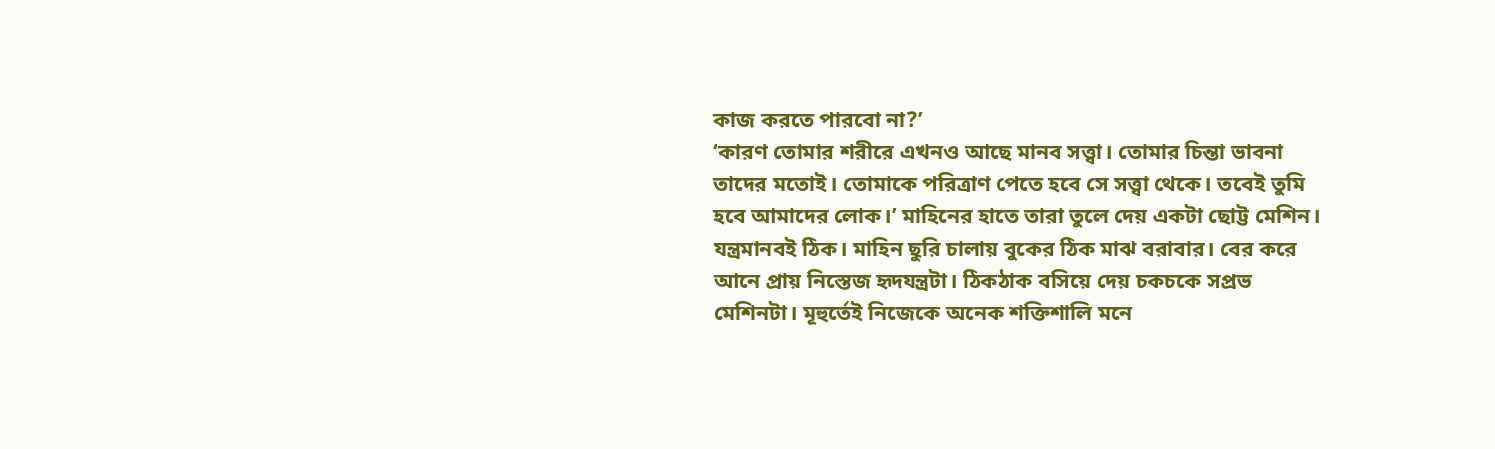কাজ করতে পারবো না?’
‘কারণ তোমার শরীরে এখনও আছে মানব সত্ত্বা। তোমার চিন্তা ভাবনা তাদের মতোই। তোমাকে পরিত্রাণ পেতে হবে সে সত্ত্বা থেকে। তবেই তুমি হবে আমাদের লোক।’ মাহিনের হাতে তারা তুলে দেয় একটা ছোট্ট মেশিন।
যন্ত্রমানবই ঠিক। মাহিন ছুরি চালায় বুকের ঠিক মাঝ বরাবার। বের করে আনে প্রায় নিস্তেজ হৃদযন্ত্রটা। ঠিকঠাক বসিয়ে দেয় চকচকে সপ্রভ মেশিনটা। মূহুর্তেই নিজেকে অনেক শক্তিশালি মনে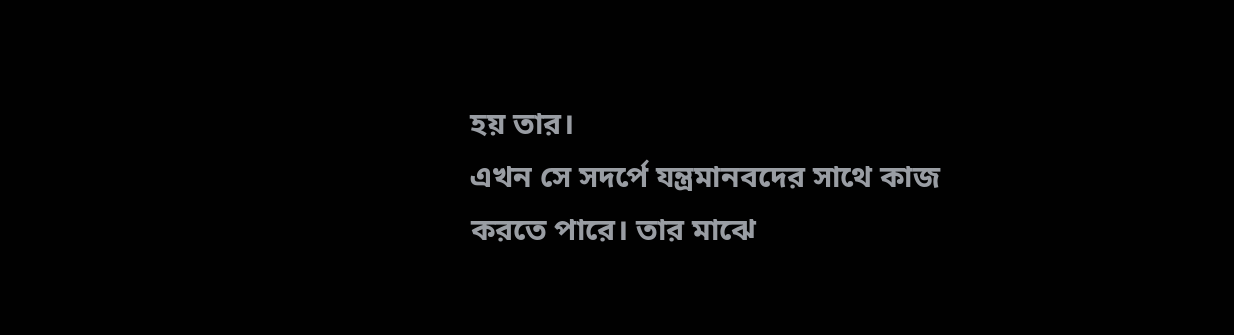হয় তার।
এখন সে সদর্পে যন্ত্রমানবদের সাথে কাজ করতে পারে। তার মাঝে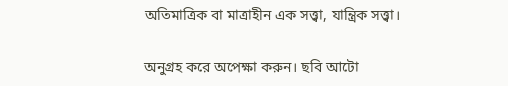অতিমাত্রিক বা মাত্রাহীন এক সত্ত্বা, যান্ত্রিক সত্ত্বা।

অনুগ্রহ করে অপেক্ষা করুন। ছবি আটো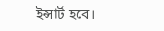ইন্সার্ট হবে।